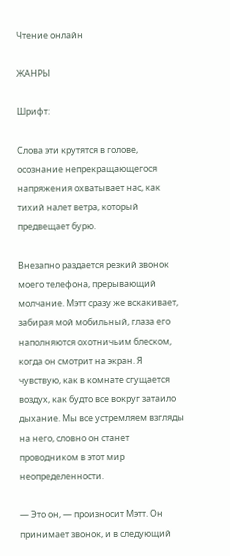Чтение онлайн

ЖАНРЫ

Шрифт:

Слова эти крутятся в голове, осознание непрекращающегося напряжения охватывает нас, как тихий налет ветра, который предвещает бурю.

Внезапно раздается резкий звонок моего телефона, прерывающий молчание. Мэтт сразу же вскакивает, забирая мой мобильный, глаза его наполняются охотничьим блеском, когда он смотрит на экран. Я чувствую, как в комнате сгущается воздух, как будто все вокруг затаило дыхание. Мы все устремляем взгляды на него, словно он станет проводником в этот мир неопределенности.

— Это он, — произносит Мэтт. Он принимает звонок, и в следующий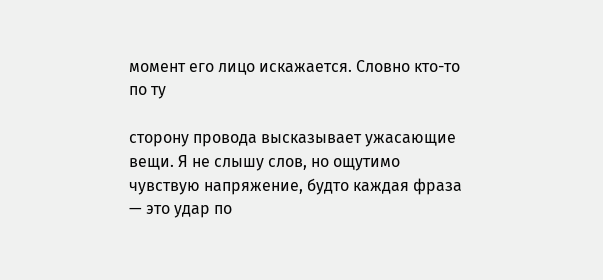момент его лицо искажается. Словно кто-то по ту

сторону провода высказывает ужасающие вещи. Я не слышу слов, но ощутимо чувствую напряжение, будто каждая фраза — это удар по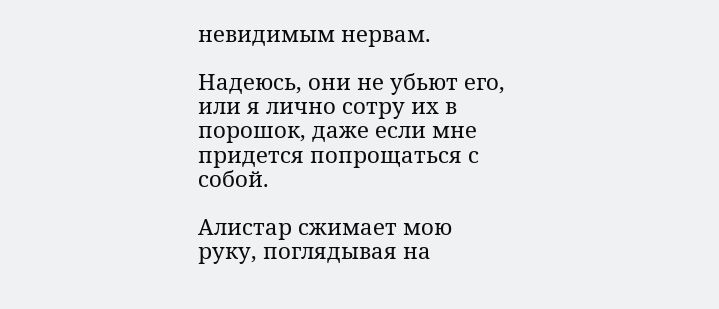невидимым нервам.

Надеюсь, они не убьют его, или я лично сотру их в порошок, даже если мне придется попрощаться с собой.

Алистар сжимает мою руку, поглядывая на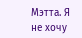Мэтта. Я не хочу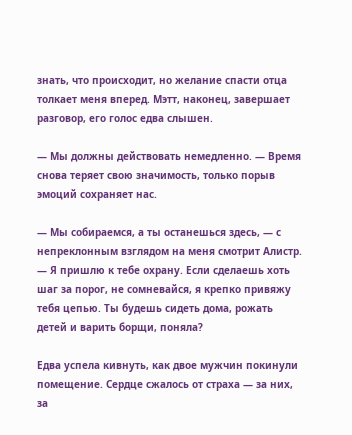знать, что происходит, но желание спасти отца толкает меня вперед. Мэтт, наконец, завершает разговор, его голос едва слышен.

— Мы должны действовать немедленно. — Время снова теряет свою значимость, только порыв эмоций сохраняет нас.

— Мы собираемся, а ты останешься здесь, — с непреклонным взглядом на меня смотрит Алистр. — Я пришлю к тебе охрану. Если сделаешь хоть шаг за порог, не сомневайся, я крепко привяжу тебя цепью. Ты будешь сидеть дома, рожать детей и варить борщи, поняла?

Едва успела кивнуть, как двое мужчин покинули помещение. Сердце сжалось от страха — за них, за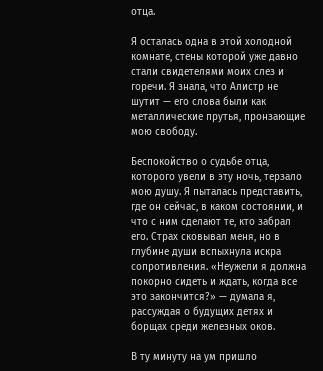отца.

Я осталась одна в этой холодной комнате, стены которой уже давно стали свидетелями моих слез и горечи. Я знала, что Алистр не шутит — его слова были как металлические прутья, пронзающие мою свободу.

Беспокойство о судьбе отца, которого увели в эту ночь, терзало мою душу. Я пыталась представить, где он сейчас, в каком состоянии, и что с ним сделают те, кто забрал его. Страх сковывал меня, но в глубине души вспыхнула искра сопротивления. «Неужели я должна покорно сидеть и ждать, когда все это закончится?» — думала я, рассуждая о будущих детях и борщах среди железных оков.

В ту минуту на ум пришло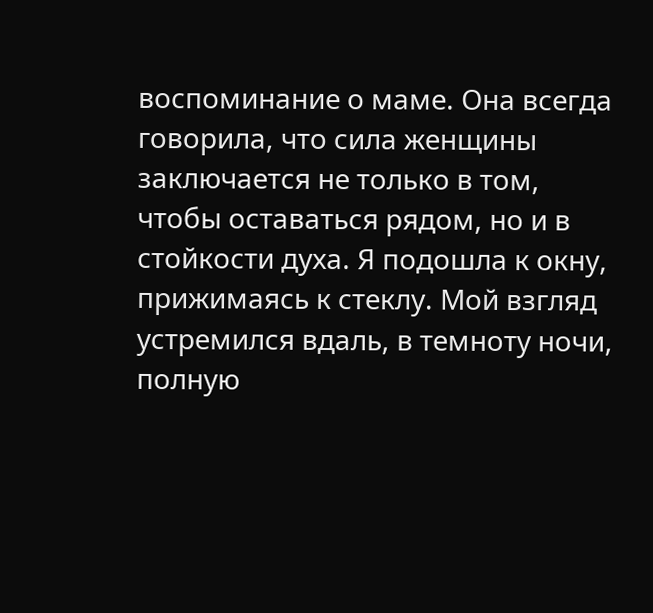воспоминание о маме. Она всегда говорила, что сила женщины заключается не только в том, чтобы оставаться рядом, но и в стойкости духа. Я подошла к окну, прижимаясь к стеклу. Мой взгляд устремился вдаль, в темноту ночи, полную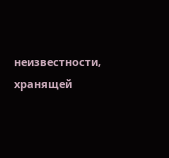неизвестности, хранящей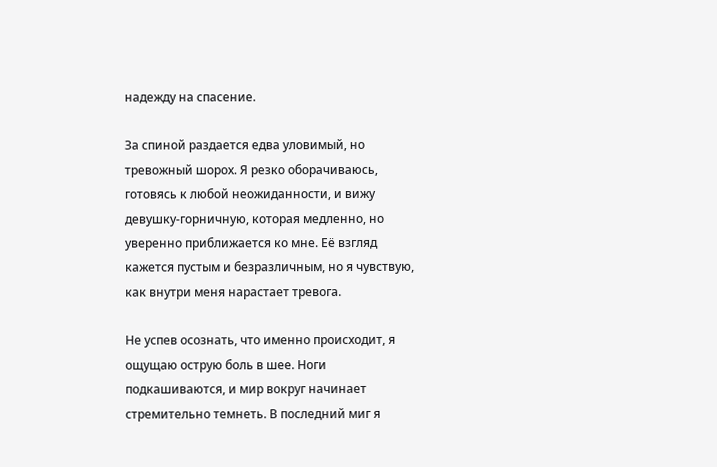надежду на спасение.

За спиной раздается едва уловимый, но тревожный шорох. Я резко оборачиваюсь, готовясь к любой неожиданности, и вижу девушку-горничную, которая медленно, но уверенно приближается ко мне. Её взгляд кажется пустым и безразличным, но я чувствую, как внутри меня нарастает тревога.

Не успев осознать, что именно происходит, я ощущаю острую боль в шее. Ноги подкашиваются, и мир вокруг начинает стремительно темнеть. В последний миг я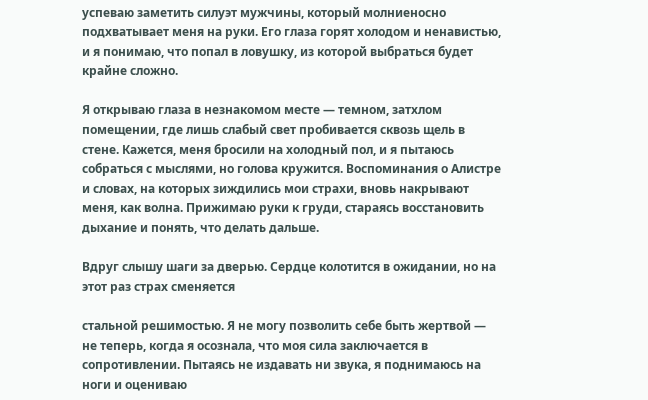успеваю заметить силуэт мужчины, который молниеносно подхватывает меня на руки. Его глаза горят холодом и ненавистью, и я понимаю, что попал в ловушку, из которой выбраться будет крайне сложно.

Я открываю глаза в незнакомом месте — темном, затхлом помещении, где лишь слабый свет пробивается сквозь щель в стене. Кажется, меня бросили на холодный пол, и я пытаюсь собраться с мыслями, но голова кружится. Воспоминания о Алистре и словах, на которых зиждились мои страхи, вновь накрывают меня, как волна. Прижимаю руки к груди, стараясь восстановить дыхание и понять, что делать дальше.

Вдруг слышу шаги за дверью. Сердце колотится в ожидании, но на этот раз страх сменяется

стальной решимостью. Я не могу позволить себе быть жертвой — не теперь, когда я осознала, что моя сила заключается в сопротивлении. Пытаясь не издавать ни звука, я поднимаюсь на ноги и оцениваю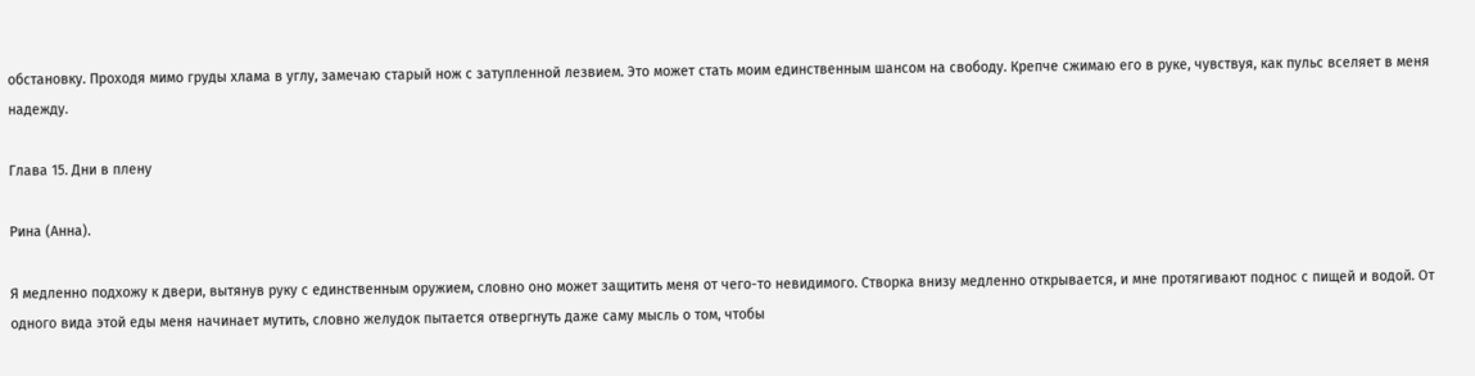обстановку. Проходя мимо груды хлама в углу, замечаю старый нож с затупленной лезвием. Это может стать моим единственным шансом на свободу. Крепче сжимаю его в руке, чувствуя, как пульс вселяет в меня надежду.

Глава 15. Дни в плену

Рина (Анна).

Я медленно подхожу к двери, вытянув руку с единственным оружием, словно оно может защитить меня от чего-то невидимого. Створка внизу медленно открывается, и мне протягивают поднос с пищей и водой. От одного вида этой еды меня начинает мутить, словно желудок пытается отвергнуть даже саму мысль о том, чтобы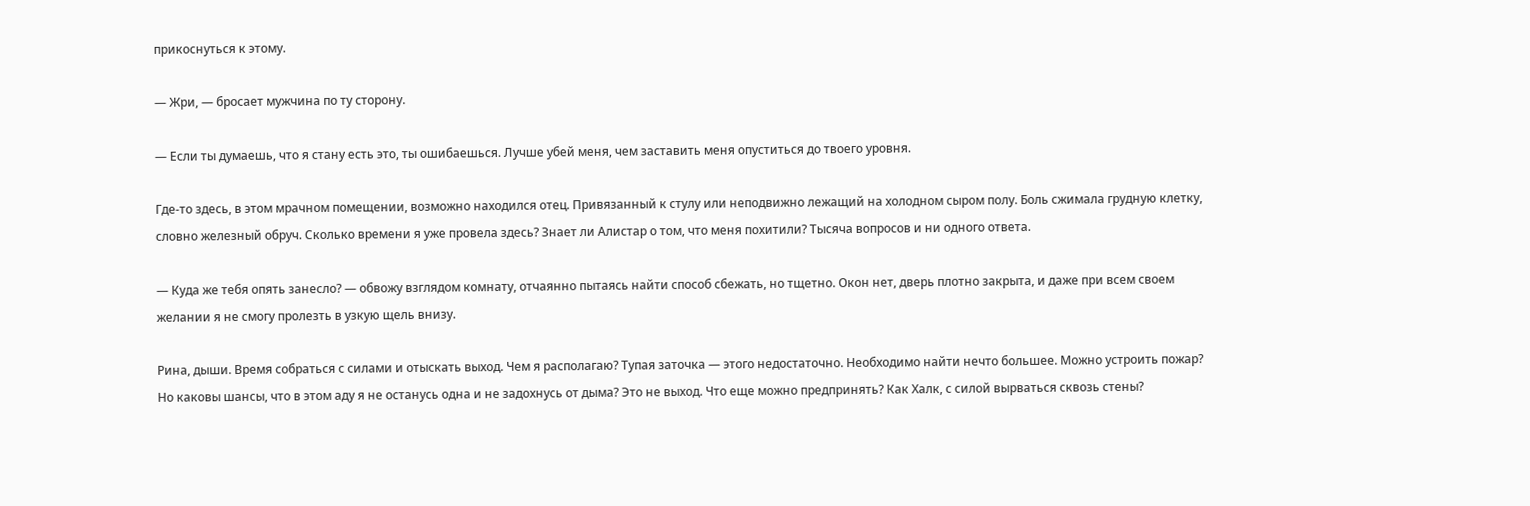прикоснуться к этому.

— Жри, — бросает мужчина по ту сторону.

— Если ты думаешь, что я стану есть это, ты ошибаешься. Лучше убей меня, чем заставить меня опуститься до твоего уровня.

Где-то здесь, в этом мрачном помещении, возможно находился отец. Привязанный к стулу или неподвижно лежащий на холодном сыром полу. Боль сжимала грудную клетку, словно железный обруч. Сколько времени я уже провела здесь? Знает ли Алистар о том, что меня похитили? Тысяча вопросов и ни одного ответа.

— Куда же тебя опять занесло? — обвожу взглядом комнату, отчаянно пытаясь найти способ сбежать, но тщетно. Окон нет, дверь плотно закрыта, и даже при всем своем желании я не смогу пролезть в узкую щель внизу.

Рина, дыши. Время собраться с силами и отыскать выход. Чем я располагаю? Тупая заточка — этого недостаточно. Необходимо найти нечто большее. Можно устроить пожар? Но каковы шансы, что в этом аду я не останусь одна и не задохнусь от дыма? Это не выход. Что еще можно предпринять? Как Халк, с силой вырваться сквозь стены?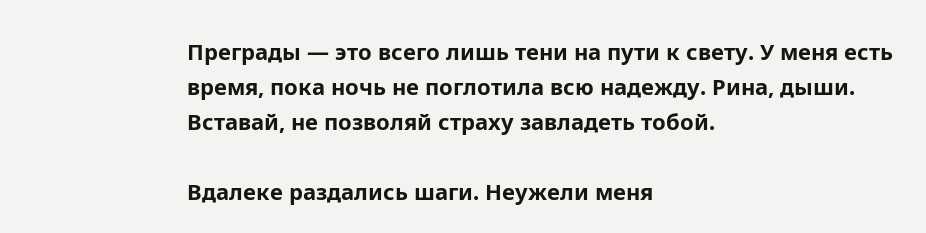Преграды — это всего лишь тени на пути к свету. У меня есть время, пока ночь не поглотила всю надежду. Рина, дыши. Вставай, не позволяй страху завладеть тобой.

Вдалеке раздались шаги. Неужели меня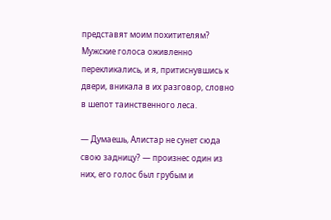представят моим похитителям? Мужские голоса оживленно перекликались, и я, притиснувшись к двери, вникала в их разговор, словно в шепот таинственного леса.

— Думаешь, Алистар не сунет сюда свою задницу? — произнес один из них, его голос был грубым и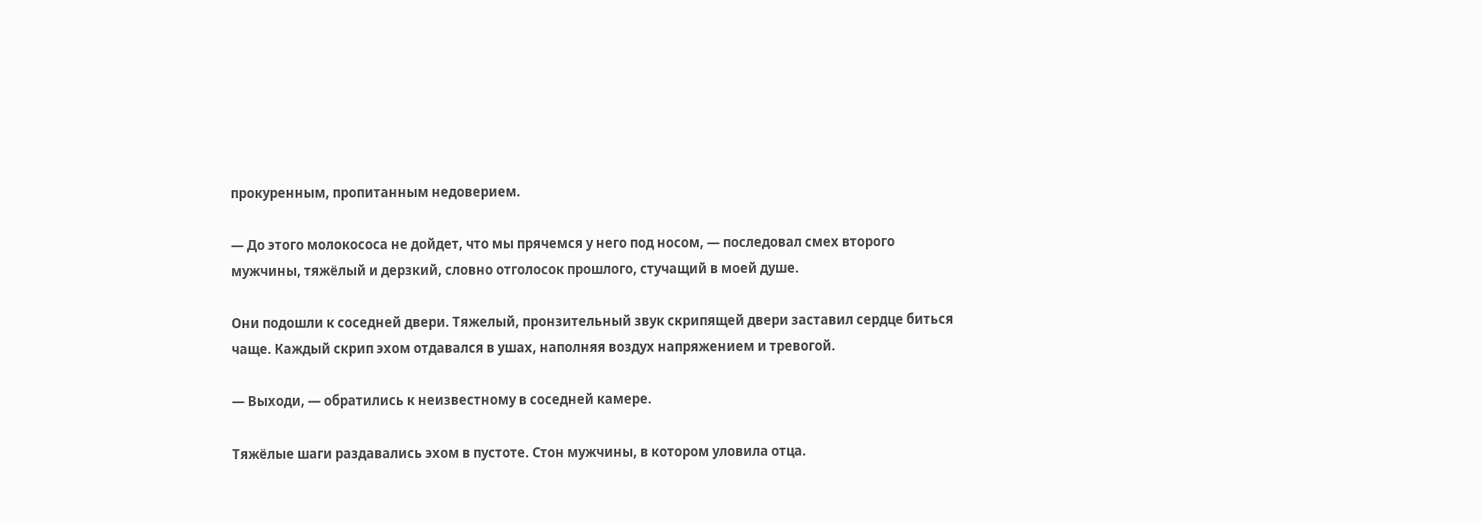прокуренным, пропитанным недоверием.

— До этого молокососа не дойдет, что мы прячемся у него под носом, — последовал смех второго мужчины, тяжёлый и дерзкий, словно отголосок прошлого, стучащий в моей душе.

Они подошли к соседней двери. Тяжелый, пронзительный звук скрипящей двери заставил сердце биться чаще. Каждый скрип эхом отдавался в ушах, наполняя воздух напряжением и тревогой.

— Выходи, — обратились к неизвестному в соседней камере.

Тяжёлые шаги раздавались эхом в пустоте. Стон мужчины, в котором уловила отца.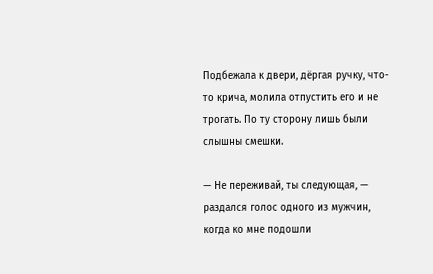Подбежала к двери, дёргая ручку, что-то крича, молила отпустить его и не трогать. По ту сторону лишь были слышны смешки.

— Не переживай, ты следующая, — раздался голос одного из мужчин, когда ко мне подошли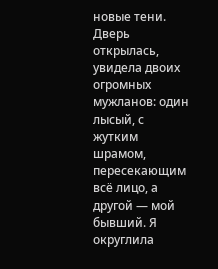новые тени. Дверь открылась, увидела двоих огромных мужланов: один лысый, с жутким шрамом, пересекающим всё лицо, а другой — мой бывший. Я округлила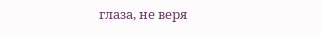глаза, не веря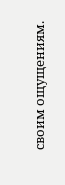своим ощущениям.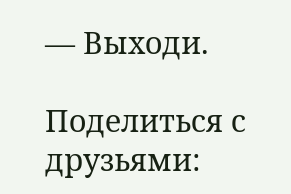— Выходи.

Поделиться с друзьями: